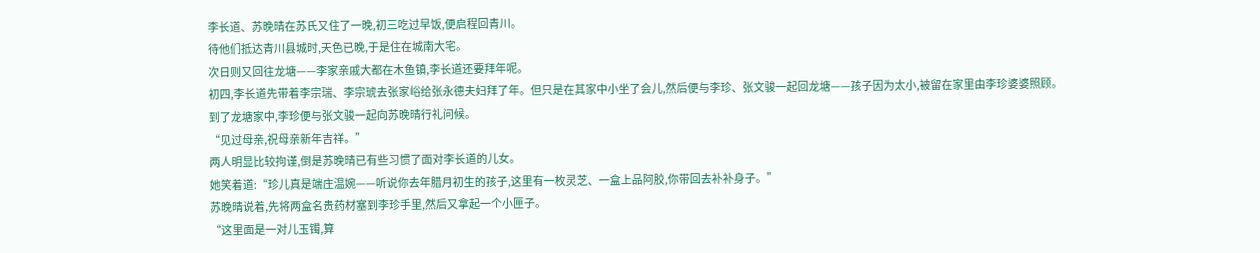李长道、苏晚晴在苏氏又住了一晚,初三吃过早饭,便启程回青川。
待他们抵达青川县城时,天色已晚,于是住在城南大宅。
次日则又回往龙塘——李家亲戚大都在木鱼镇,李长道还要拜年呢。
初四,李长道先带着李宗瑞、李宗琥去张家峪给张永德夫妇拜了年。但只是在其家中小坐了会儿,然后便与李珍、张文骏一起回龙塘——孩子因为太小,被留在家里由李珍婆婆照顾。
到了龙塘家中,李珍便与张文骏一起向苏晚晴行礼问候。
“见过母亲,祝母亲新年吉祥。”
两人明显比较拘谨,倒是苏晚晴已有些习惯了面对李长道的儿女。
她笑着道:“珍儿真是端庄温婉——听说你去年腊月初生的孩子,这里有一枚灵芝、一盒上品阿胶,你带回去补补身子。”
苏晚晴说着,先将两盒名贵药材塞到李珍手里,然后又拿起一个小匣子。
“这里面是一对儿玉镯,算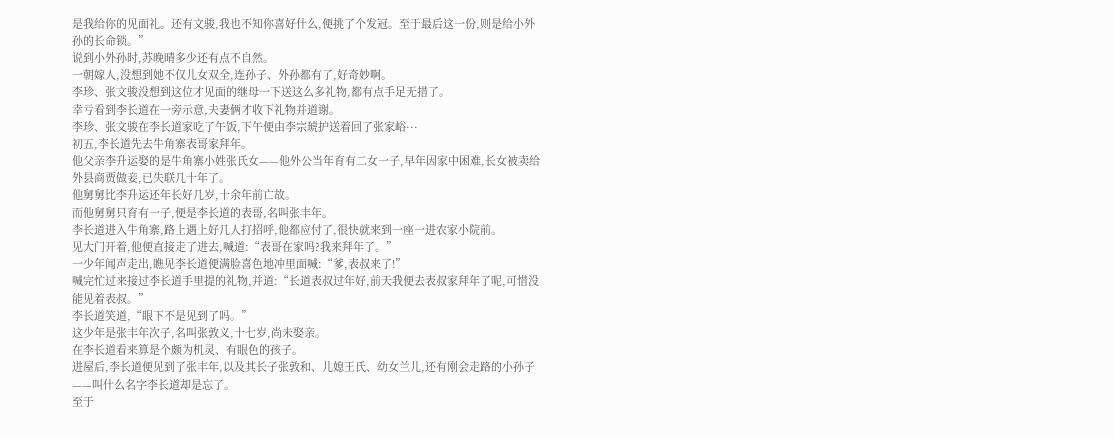是我给你的见面礼。还有文骏,我也不知你喜好什么,便挑了个发冠。至于最后这一份,则是给小外孙的长命锁。”
说到小外孙时,苏晚晴多少还有点不自然。
一朝嫁人,没想到她不仅儿女双全,连孙子、外孙都有了,好奇妙啊。
李珍、张文骏没想到这位才见面的继母一下送这么多礼物,都有点手足无措了。
幸亏看到李长道在一旁示意,夫妻俩才收下礼物并道谢。
李珍、张文骏在李长道家吃了午饭,下午便由李宗琥护送着回了张家峪···
初五,李长道先去牛角寨表哥家拜年。
他父亲李升运娶的是牛角寨小姓张氏女——他外公当年育有二女一子,早年因家中困难,长女被卖给外县商贾做妾,已失联几十年了。
他舅舅比李升运还年长好几岁,十余年前亡故。
而他舅舅只育有一子,便是李长道的表哥,名叫张丰年。
李长道进入牛角寨,路上遇上好几人打招呼,他都应付了,很快就来到一座一进农家小院前。
见大门开着,他便直接走了进去,喊道:“表哥在家吗?我来拜年了。”
一少年闻声走出,瞧见李长道便满脸喜色地冲里面喊:“爹,表叔来了!”
喊完忙过来接过李长道手里提的礼物,并道:“长道表叔过年好,前天我便去表叔家拜年了呢,可惜没能见着表叔。”
李长道笑道,“眼下不是见到了吗。”
这少年是张丰年次子,名叫张敦义,十七岁,尚未娶亲。
在李长道看来算是个颇为机灵、有眼色的孩子。
进屋后,李长道便见到了张丰年,以及其长子张敦和、儿媳王氏、幼女兰儿,还有刚会走路的小孙子——叫什么名字李长道却是忘了。
至于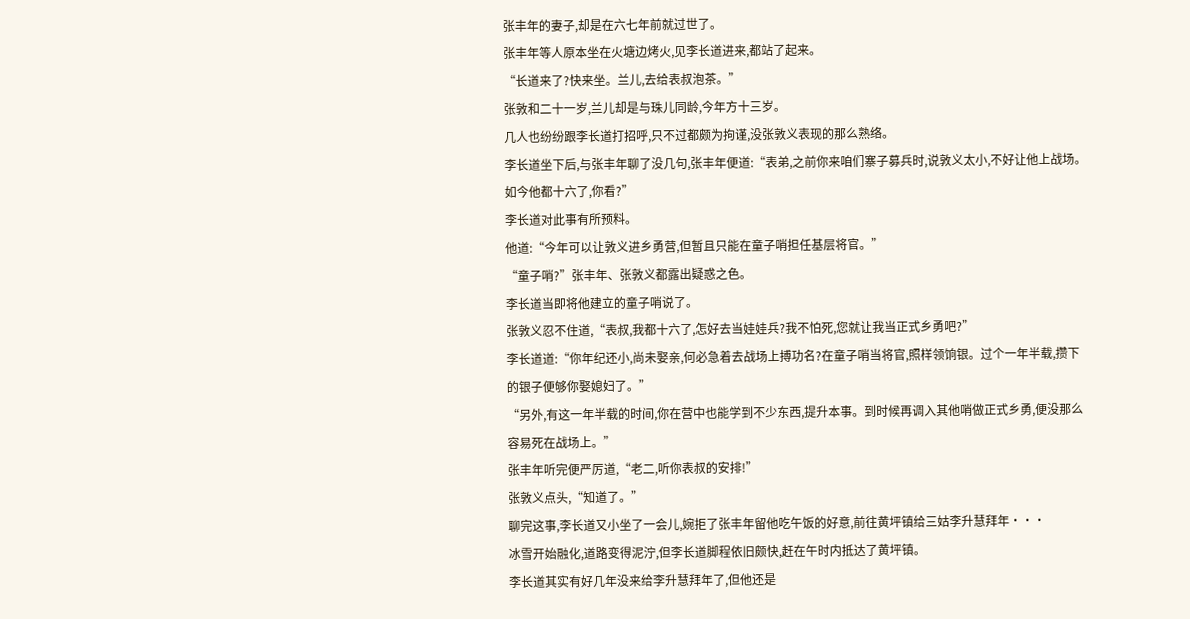张丰年的妻子,却是在六七年前就过世了。
张丰年等人原本坐在火塘边烤火,见李长道进来,都站了起来。
“长道来了?快来坐。兰儿,去给表叔泡茶。”
张敦和二十一岁,兰儿却是与珠儿同龄,今年方十三岁。
几人也纷纷跟李长道打招呼,只不过都颇为拘谨,没张敦义表现的那么熟络。
李长道坐下后,与张丰年聊了没几句,张丰年便道:“表弟,之前你来咱们寨子募兵时,说敦义太小,不好让他上战场。如今他都十六了,你看?”
李长道对此事有所预料。
他道:“今年可以让敦义进乡勇营,但暂且只能在童子哨担任基层将官。”
“童子哨?”张丰年、张敦义都露出疑惑之色。
李长道当即将他建立的童子哨说了。
张敦义忍不住道,“表叔,我都十六了,怎好去当娃娃兵?我不怕死,您就让我当正式乡勇吧?”
李长道道:“你年纪还小,尚未娶亲,何必急着去战场上搏功名?在童子哨当将官,照样领饷银。过个一年半载,攒下的银子便够你娶媳妇了。”
“另外,有这一年半载的时间,你在营中也能学到不少东西,提升本事。到时候再调入其他哨做正式乡勇,便没那么容易死在战场上。”
张丰年听完便严厉道,“老二,听你表叔的安排!”
张敦义点头,“知道了。”
聊完这事,李长道又小坐了一会儿,婉拒了张丰年留他吃午饭的好意,前往黄坪镇给三姑李升慧拜年···
冰雪开始融化,道路变得泥泞,但李长道脚程依旧颇快,赶在午时内抵达了黄坪镇。
李长道其实有好几年没来给李升慧拜年了,但他还是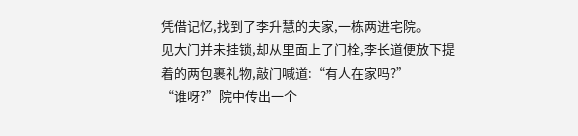凭借记忆,找到了李升慧的夫家,一栋两进宅院。
见大门并未挂锁,却从里面上了门栓,李长道便放下提着的两包裹礼物,敲门喊道:“有人在家吗?”
“谁呀?”院中传出一个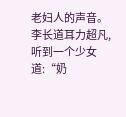老妇人的声音。
李长道耳力超凡,听到一个少女道:“奶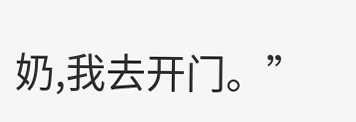奶,我去开门。”